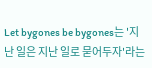Let bygones be bygones는 '지난 일은 지난 일로 묻어두자'라는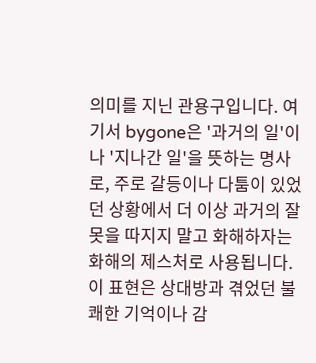의미를 지닌 관용구입니다. 여기서 bygone은 '과거의 일'이나 '지나간 일'을 뜻하는 명사로, 주로 갈등이나 다툼이 있었던 상황에서 더 이상 과거의 잘못을 따지지 말고 화해하자는 화해의 제스처로 사용됩니다. 이 표현은 상대방과 겪었던 불쾌한 기억이나 감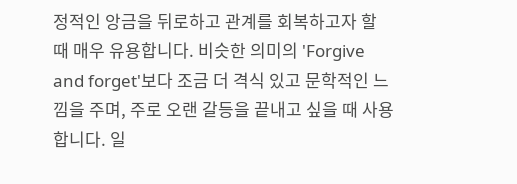정적인 앙금을 뒤로하고 관계를 회복하고자 할 때 매우 유용합니다. 비슷한 의미의 'Forgive and forget'보다 조금 더 격식 있고 문학적인 느낌을 주며, 주로 오랜 갈등을 끝내고 싶을 때 사용합니다. 일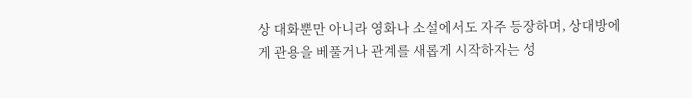상 대화뿐만 아니라 영화나 소설에서도 자주 등장하며, 상대방에게 관용을 베풀거나 관계를 새롭게 시작하자는 성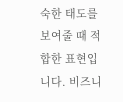숙한 태도를 보여줄 때 적합한 표현입니다. 비즈니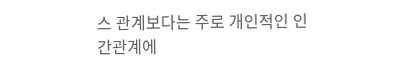스 관계보다는 주로 개인적인 인간관계에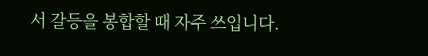서 갈등을 봉합할 때 자주 쓰입니다.